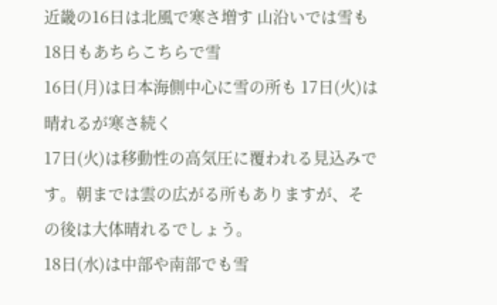近畿の16日は北風で寒さ増す 山沿いでは雪も 18日もあちらこちらで雪
16日(月)は日本海側中心に雪の所も 17日(火)は晴れるが寒さ続く
17日(火)は移動性の高気圧に覆われる見込みです。朝までは雲の広がる所もありますが、その後は大体晴れるでしょう。
18日(水)は中部や南部でも雪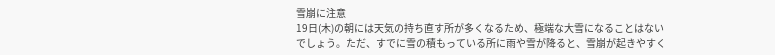雪崩に注意
19日(木)の朝には天気の持ち直す所が多くなるため、極端な大雪になることはないでしょう。ただ、すでに雪の積もっている所に雨や雪が降ると、雪崩が起きやすく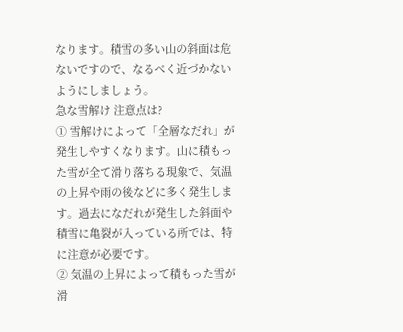なります。積雪の多い山の斜面は危ないですので、なるべく近づかないようにしましょう。
急な雪解け 注意点は?
① 雪解けによって「全層なだれ」が発生しやすくなります。山に積もった雪が全て滑り落ちる現象で、気温の上昇や雨の後などに多く発生します。過去になだれが発生した斜面や積雪に亀裂が入っている所では、特に注意が必要です。
② 気温の上昇によって積もった雪が滑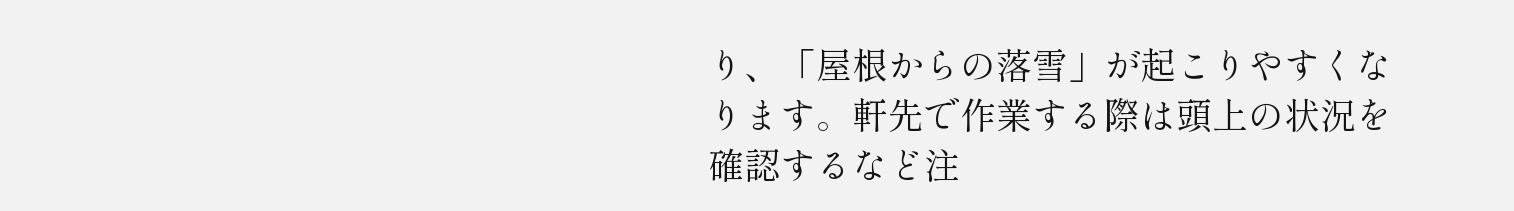り、「屋根からの落雪」が起こりやすくなります。軒先で作業する際は頭上の状況を確認するなど注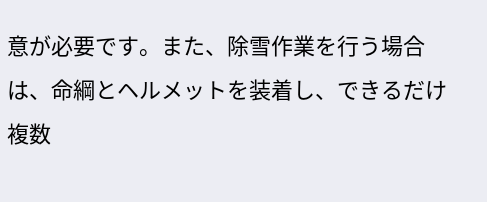意が必要です。また、除雪作業を行う場合は、命綱とヘルメットを装着し、できるだけ複数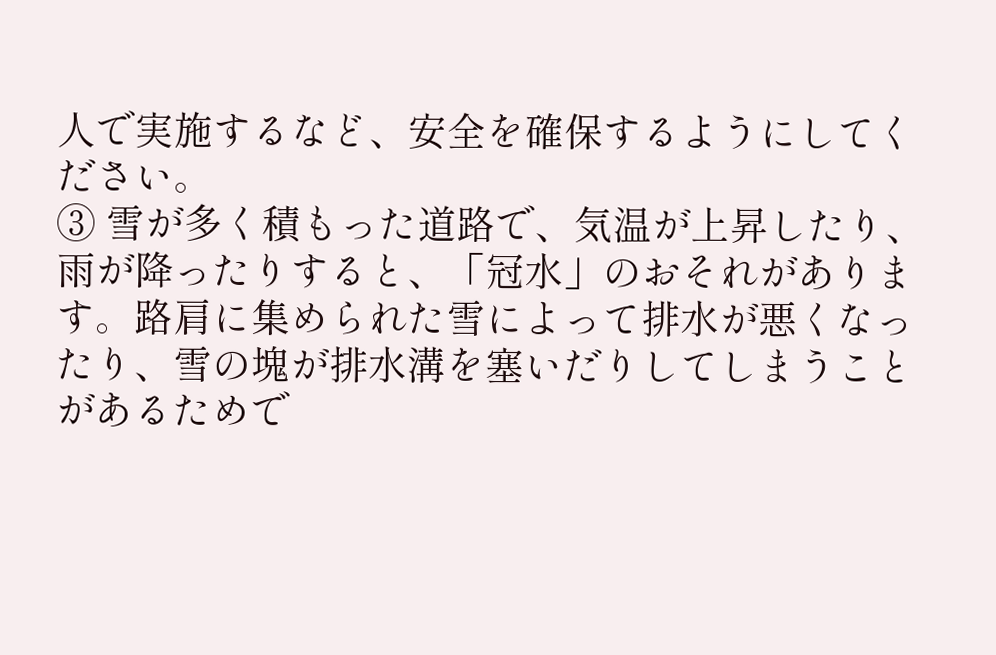人で実施するなど、安全を確保するようにしてください。
③ 雪が多く積もった道路で、気温が上昇したり、雨が降ったりすると、「冠水」のおそれがあります。路肩に集められた雪によって排水が悪くなったり、雪の塊が排水溝を塞いだりしてしまうことがあるためで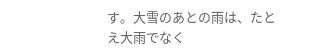す。大雪のあとの雨は、たとえ大雨でなく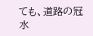ても、道路の冠水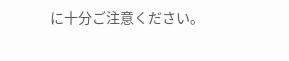に十分ご注意ください。